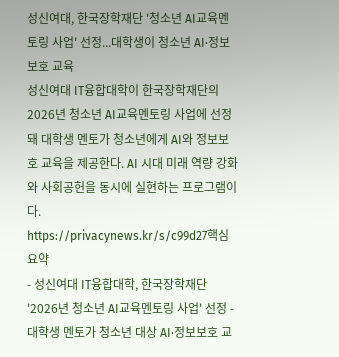성신여대, 한국장학재단 '청소년 AI교육멘토링 사업' 선정...대학생이 청소년 AI·정보보호 교육
성신여대 IT융합대학이 한국장학재단의 2026년 청소년 AI교육멘토링 사업에 선정돼 대학생 멘토가 청소년에게 AI와 정보보호 교육을 제공한다. AI 시대 미래 역량 강화와 사회공헌을 동시에 실현하는 프로그램이다.
https://privacynews.kr/s/c99d27핵심 요약
- 성신여대 IT융합대학, 한국장학재단 '2026년 청소년 AI교육멘토링 사업' 선정 - 대학생 멘토가 청소년 대상 AI·정보보호 교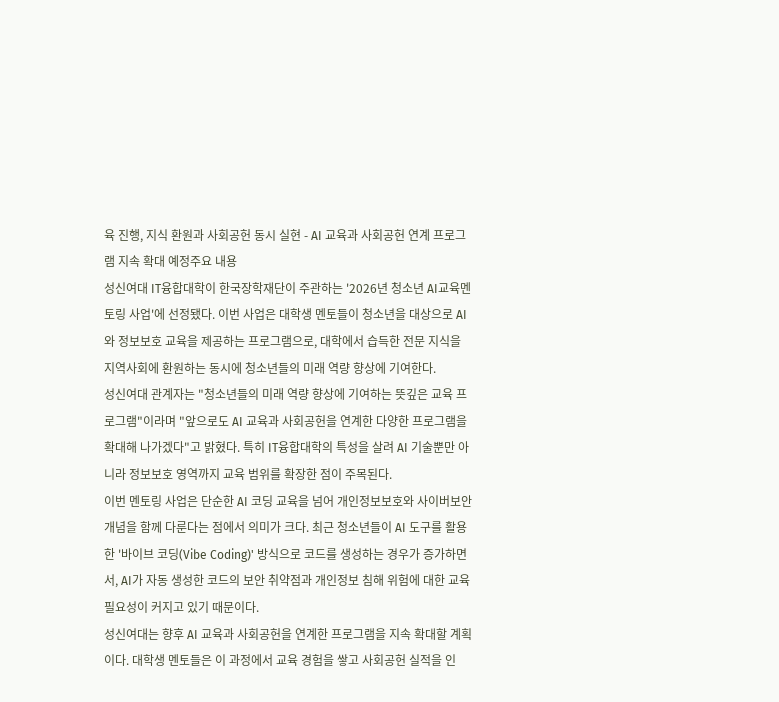육 진행, 지식 환원과 사회공헌 동시 실현 - AI 교육과 사회공헌 연계 프로그램 지속 확대 예정주요 내용
성신여대 IT융합대학이 한국장학재단이 주관하는 '2026년 청소년 AI교육멘토링 사업'에 선정됐다. 이번 사업은 대학생 멘토들이 청소년을 대상으로 AI와 정보보호 교육을 제공하는 프로그램으로, 대학에서 습득한 전문 지식을 지역사회에 환원하는 동시에 청소년들의 미래 역량 향상에 기여한다.
성신여대 관계자는 "청소년들의 미래 역량 향상에 기여하는 뜻깊은 교육 프로그램"이라며 "앞으로도 AI 교육과 사회공헌을 연계한 다양한 프로그램을 확대해 나가겠다"고 밝혔다. 특히 IT융합대학의 특성을 살려 AI 기술뿐만 아니라 정보보호 영역까지 교육 범위를 확장한 점이 주목된다.
이번 멘토링 사업은 단순한 AI 코딩 교육을 넘어 개인정보보호와 사이버보안 개념을 함께 다룬다는 점에서 의미가 크다. 최근 청소년들이 AI 도구를 활용한 '바이브 코딩(Vibe Coding)' 방식으로 코드를 생성하는 경우가 증가하면서, AI가 자동 생성한 코드의 보안 취약점과 개인정보 침해 위험에 대한 교육 필요성이 커지고 있기 때문이다.
성신여대는 향후 AI 교육과 사회공헌을 연계한 프로그램을 지속 확대할 계획이다. 대학생 멘토들은 이 과정에서 교육 경험을 쌓고 사회공헌 실적을 인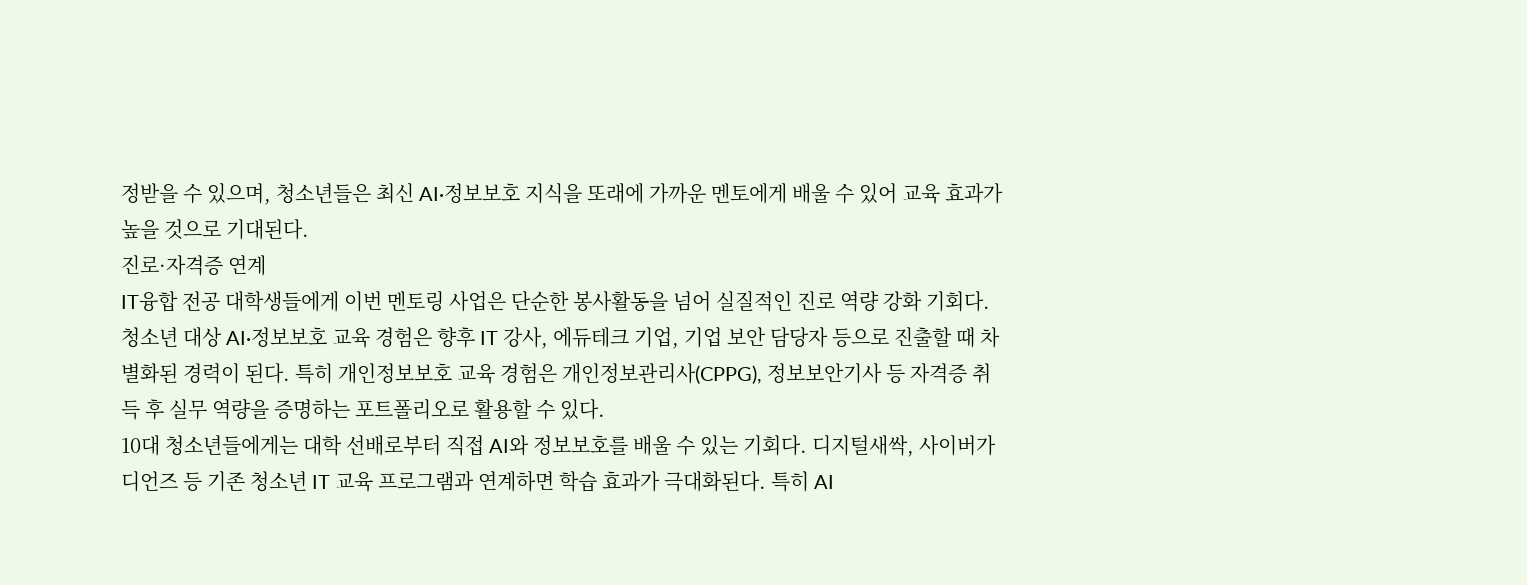정받을 수 있으며, 청소년들은 최신 AI·정보보호 지식을 또래에 가까운 멘토에게 배울 수 있어 교육 효과가 높을 것으로 기대된다.
진로·자격증 연계
IT융합 전공 대학생들에게 이번 멘토링 사업은 단순한 봉사활동을 넘어 실질적인 진로 역량 강화 기회다. 청소년 대상 AI·정보보호 교육 경험은 향후 IT 강사, 에듀테크 기업, 기업 보안 담당자 등으로 진출할 때 차별화된 경력이 된다. 특히 개인정보보호 교육 경험은 개인정보관리사(CPPG), 정보보안기사 등 자격증 취득 후 실무 역량을 증명하는 포트폴리오로 활용할 수 있다.
10대 청소년들에게는 대학 선배로부터 직접 AI와 정보보호를 배울 수 있는 기회다. 디지털새싹, 사이버가디언즈 등 기존 청소년 IT 교육 프로그램과 연계하면 학습 효과가 극대화된다. 특히 AI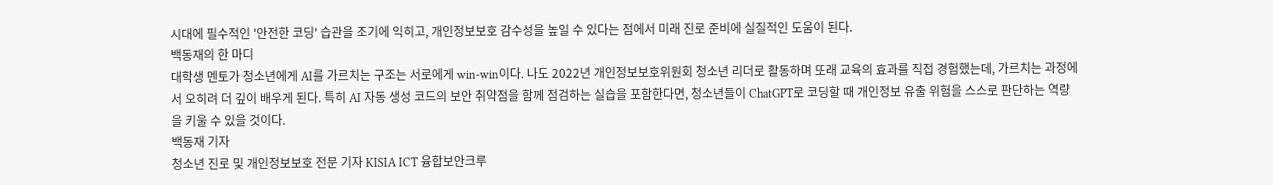시대에 필수적인 '안전한 코딩' 습관을 조기에 익히고, 개인정보보호 감수성을 높일 수 있다는 점에서 미래 진로 준비에 실질적인 도움이 된다.
백동재의 한 마디
대학생 멘토가 청소년에게 AI를 가르치는 구조는 서로에게 win-win이다. 나도 2022년 개인정보보호위원회 청소년 리더로 활동하며 또래 교육의 효과를 직접 경험했는데, 가르치는 과정에서 오히려 더 깊이 배우게 된다. 특히 AI 자동 생성 코드의 보안 취약점을 함께 점검하는 실습을 포함한다면, 청소년들이 ChatGPT로 코딩할 때 개인정보 유출 위험을 스스로 판단하는 역량을 키울 수 있을 것이다.
백동재 기자
청소년 진로 및 개인정보보호 전문 기자 KISIA ICT 융합보안크루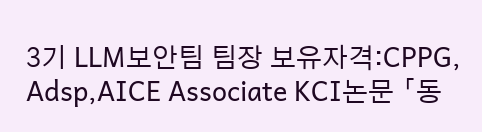3기 LLM보안팀 팀장 보유자격:CPPG, Adsp,AICE Associate KCI논문 「동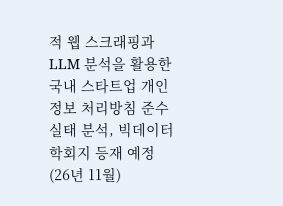적 웹 스크래핑과 LLM 분석을 활용한 국내 스타트업 개인정보 처리방침 준수 실태 분석, 빅데이터 학회지 등재 예정 (26년 11월)